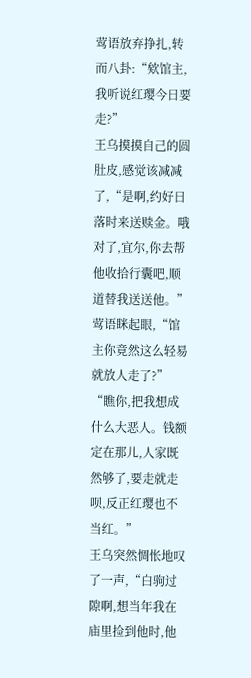莺语放弃挣扎,转而八卦:“欸馆主,我听说红璎今日要走?”
王乌摸摸自己的圆肚皮,感觉该减减了,“是啊,约好日落时来送赎金。哦对了,宜尔,你去帮他收拾行囊吧,顺道替我送送他。”
莺语眯起眼,“馆主你竟然这么轻易就放人走了?”
“瞧你,把我想成什么大恶人。钱额定在那儿,人家既然够了,要走就走呗,反正红璎也不当红。”
王乌突然惆怅地叹了一声,“白驹过隙啊,想当年我在庙里捡到他时,他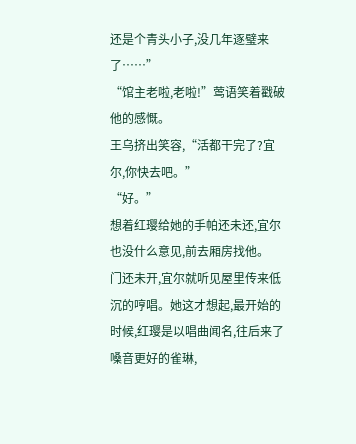还是个青头小子,没几年逐璧来了……”
“馆主老啦,老啦!”莺语笑着戳破他的感慨。
王乌挤出笑容,“活都干完了?宜尔,你快去吧。”
“好。”
想着红璎给她的手帕还未还,宜尔也没什么意见,前去厢房找他。
门还未开,宜尔就听见屋里传来低沉的哼唱。她这才想起,最开始的时候,红璎是以唱曲闻名,往后来了嗓音更好的雀琳,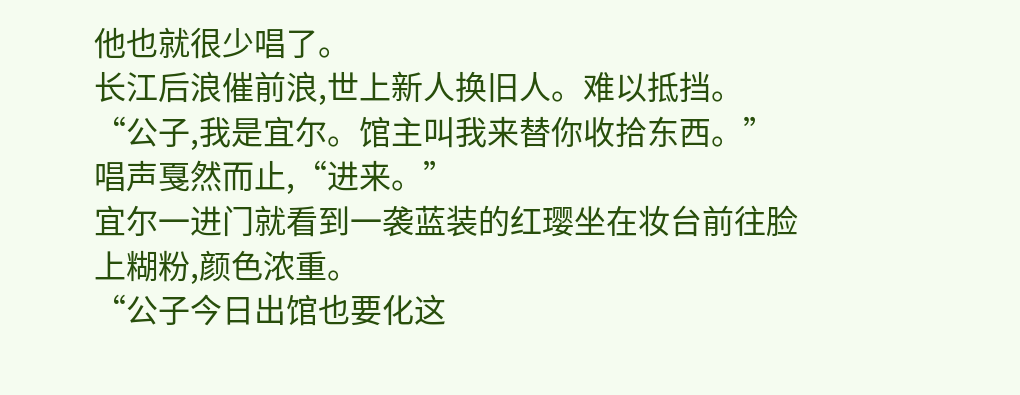他也就很少唱了。
长江后浪催前浪,世上新人换旧人。难以抵挡。
“公子,我是宜尔。馆主叫我来替你收拾东西。”
唱声戛然而止,“进来。”
宜尔一进门就看到一袭蓝装的红璎坐在妆台前往脸上糊粉,颜色浓重。
“公子今日出馆也要化这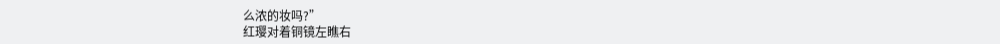么浓的妆吗?”
红璎对着铜镜左瞧右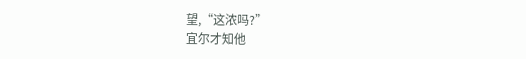望,“这浓吗?”
宜尔才知他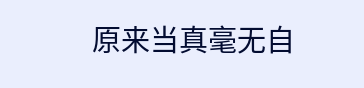原来当真毫无自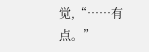觉,“……有点。”